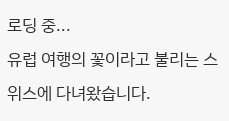로딩 중...
유럽 여행의 꽃이라고 불리는 스위스에 다녀왔습니다.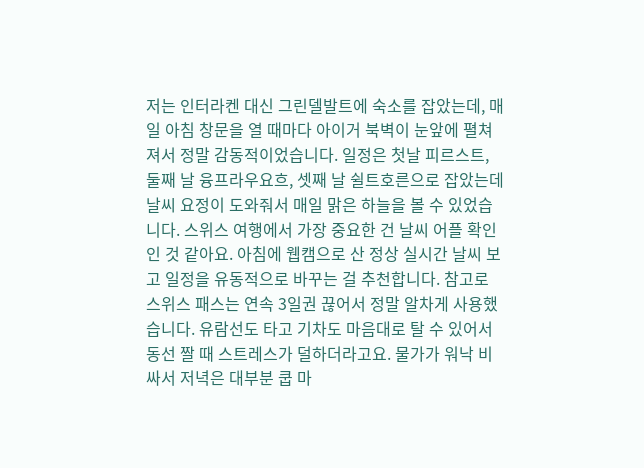저는 인터라켄 대신 그린델발트에 숙소를 잡았는데, 매일 아침 창문을 열 때마다 아이거 북벽이 눈앞에 펼쳐져서 정말 감동적이었습니다. 일정은 첫날 피르스트, 둘째 날 융프라우요흐, 셋째 날 쉴트호른으로 잡았는데 날씨 요정이 도와줘서 매일 맑은 하늘을 볼 수 있었습니다. 스위스 여행에서 가장 중요한 건 날씨 어플 확인인 것 같아요. 아침에 웹캠으로 산 정상 실시간 날씨 보고 일정을 유동적으로 바꾸는 걸 추천합니다. 참고로 스위스 패스는 연속 3일권 끊어서 정말 알차게 사용했습니다. 유람선도 타고 기차도 마음대로 탈 수 있어서 동선 짤 때 스트레스가 덜하더라고요. 물가가 워낙 비싸서 저녁은 대부분 쿱 마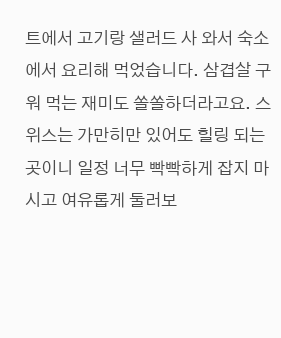트에서 고기랑 샐러드 사 와서 숙소에서 요리해 먹었습니다. 삼겹살 구워 먹는 재미도 쏠쏠하더라고요. 스위스는 가만히만 있어도 힐링 되는 곳이니 일정 너무 빡빡하게 잡지 마시고 여유롭게 둘러보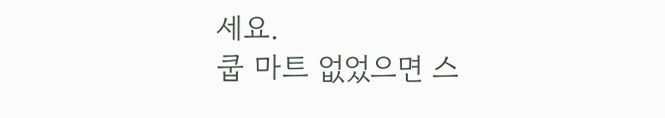세요.
쿱 마트 없었으면 스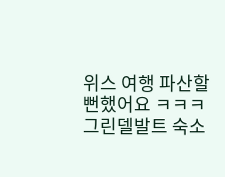위스 여행 파산할 뻔했어요 ㅋㅋㅋ
그린델발트 숙소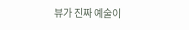뷰가 진짜 예술이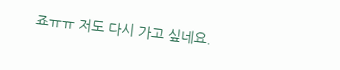죠ㅠㅠ 저도 다시 가고 싶네요.